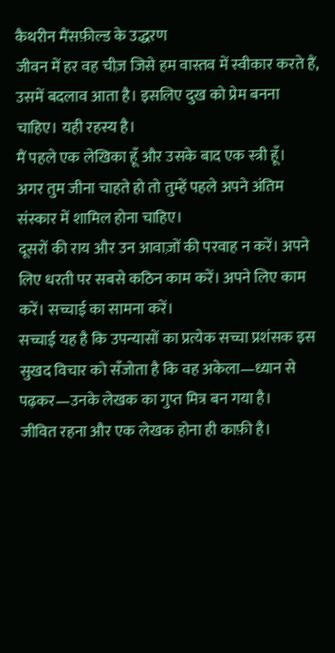कैथरीन मैंसफ़ील्ड के उद्धरण
जीवन में हर वह चीज़ जिसे हम वास्तव में स्वीकार करते हैं, उसमें बदलाव आता है। इसलिए दुख को प्रेम बनना चाहिए। यही रहस्य है।
मैं पहले एक लेखिका हूँ और उसके बाद एक स्त्री हूँ।
अगर तुम जीना चाहते हो तो तुम्हें पहले अपने अंतिम संस्कार में शामिल होना चाहिए।
दूसरों की राय और उन आवाज़ों की परवाह न करें। अपने लिए धरती पर सबसे कठिन काम करें। अपने लिए काम करें। सच्चाई का सामना करें।
सच्चाई यह है कि उपन्यासों का प्रत्येक सच्चा प्रशंसक इस सुखद विचार को सँजोता है कि वह अकेला—ध्यान से पढ़कर—उनके लेखक का गुप्त मित्र बन गया है।
जीवित रहना और एक लेखक होना ही काफ़ी है।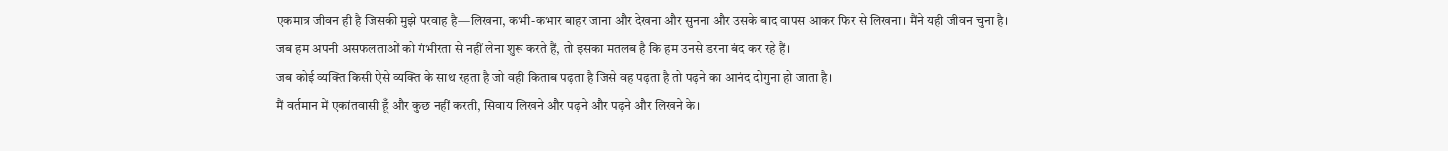एकमात्र जीवन ही है जिसकी मुझे परवाह है—लिखना, कभी-कभार बाहर जाना और देखना और सुनना और उसके बाद वापस आकर फिर से लिखना। मैंने यही जीवन चुना है।
जब हम अपनी असफलताओं को गंभीरता से नहीं लेना शुरू करते हैं, तो इसका मतलब है कि हम उनसे डरना बंद कर रहे हैं।
जब कोई व्यक्ति किसी ऐसे व्यक्ति के साथ रहता है जो वही किताब पढ़ता है जिसे वह पढ़ता है तो पढ़ने का आनंद दोगुना हो जाता है।
मैं वर्तमान में एकांतवासी हूँ और कुछ नहीं करती, सिवाय लिखने और पढ़ने और पढ़ने और लिखने के।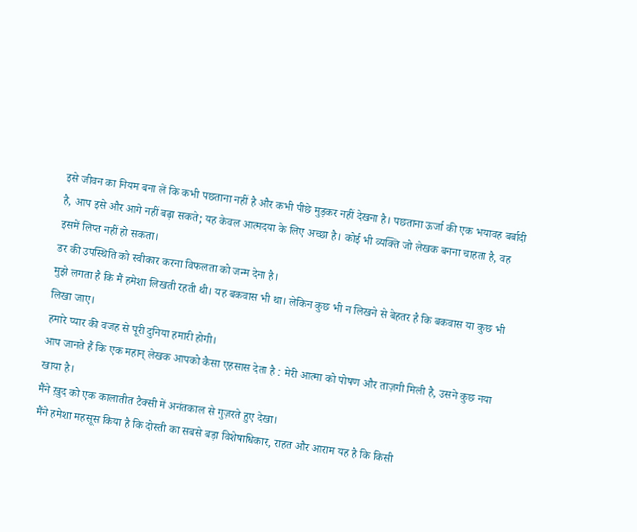इसे जीवन का नियम बना लें कि कभी पछताना नहीं है और कभी पीछे मुड़कर नहीं देखना है। पछताना ऊर्जा की एक भयावह बर्बादी है, आप इसे और आगे नहीं बढ़ा सकते; यह केवल आत्मदया के लिए अच्छा है। कोई भी व्यक्ति जो लेखक बनना चाहता है, वह इसमें लिप्त नहीं हो सकता।
डर की उपस्थिति को स्वीकार करना विफलता को जन्म देना है।
मुझे लगता है कि मैं हमेशा लिखती रहती थी। यह बकवास भी था। लेकिन कुछ भी न लिखने से बेहतर है कि बकवास या कुछ भी लिखा जाए।
हमारे प्यार की वजह से पूरी दुनिया हमारी होगी।
आप जानते हैं कि एक महान् लेखक आपको कैसा एहसास देता है : मेरी आत्मा को पोषण और ताज़गी मिली है, उसने कुछ नया खाया है।
मैंने ख़ुद को एक कालातीत टैक्सी में अनंतकाल से गुज़रते हुए देखा।
मैंने हमेशा महसूस किया है कि दोस्ती का सबसे बड़ा विशेषाधिकार, राहत और आराम यह है कि किसी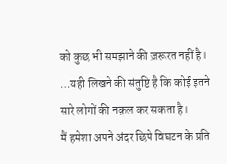को कुछ भी समझाने की ज़रूरत नहीं है।
…यही लिखने की संतुष्टि है कि कोई इतने सारे लोगों की नक़ल कर सकता है।
मैं हमेशा अपने अंदर छिपे विघटन के प्रति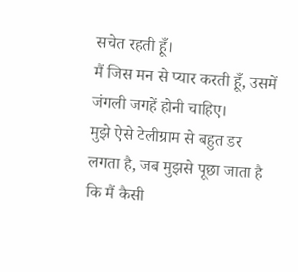सचेत रहती हूँ।
मैं जिस मन से प्यार करती हूँ, उसमें जंगली जगहें होनी चाहिए।
मुझे ऐसे टेलीग्राम से बहुत डर लगता है, जब मुझसे पूछा जाता है कि मैं कैसी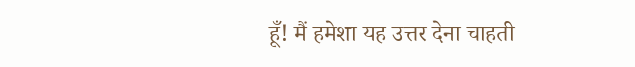हूँ! मैं हमेशा यह उत्तर देना चाहती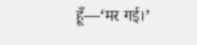हूँ—‘मर गई।’